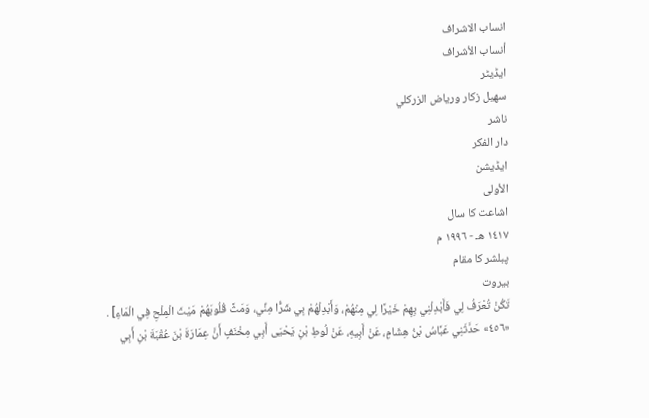انساب الاشراف
أنساب الأشراف
ایڈیٹر
سهيل زكار ورياض الزركلي
ناشر
دار الفكر
ایڈیشن
الأولى
اشاعت کا سال
١٤١٧ هـ - ١٩٩٦ م
پبلشر کا مقام
بيروت
تَكُنْ تُعْرَفُ لِي فَأَبْدِلْنِي بِهِمْ خَيْرًا لِي مِنْهُمْ، وَأَبْدِلْهُمْ بِي شَرًّا مِنِّي، وَمَثَّ قُلُوبَهُمْ مَيْثَ الْمِلْحِ فِي الْمَاءِ] .
«٤٥٦» حَدَّثَنِي عَبَّاسُ بْنُ هِشَامٍ، عَنْ أَبِيهِ، عَنْ لُوطِ بْنِ يَحْيَى أَبِي مِخْنَفٍ أَنَّ عِمَارَةَ بْنَ عُقْبَةَ بْنِ أَبِي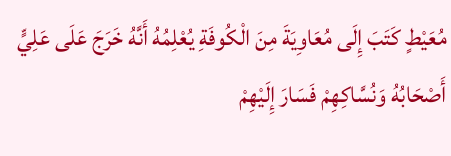مُعَيْطٍ كَتَبَ إِلَى مُعَاوِيَةَ مِنَ الْكُوفَةِ يُعْلِمُهُ أَنَّهُ خَرَجَ عَلَى عَلِيٍّ أَصْحَابُهُ وَنُسَّاكِهِمْ فَسَارَ إِلَيْهِمْ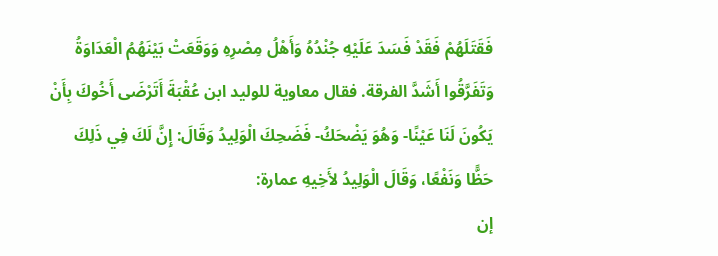فَقَتَلَهُمْ فَقَدْ فَسَدَ عَلَيْهِ جُنْدُهُ وَأَهْلُ مِصْرِهِ وَوَقَعَتْ بَيْنَهُمُ الْعَدَاوَةُ وَتَفَرَّقُوا أَشَدَّ الفرقة. فقال معاوية للوليد ابن عُقْبَةَ أَتَرْضَى أَخُوكَ بِأَنْ يَكُونَ لَنَا عَيْنًا- وَهُوَ يَضْحَكُ- فَضَحِكَ الْوَلِيدُ وَقَالَ: إِنَّ لَكَ فِي ذَلِكَ حَظًّا وَنَفْعًا، وَقَالَ الْوَلِيدُ لأَخِيهِ عمارة:
إن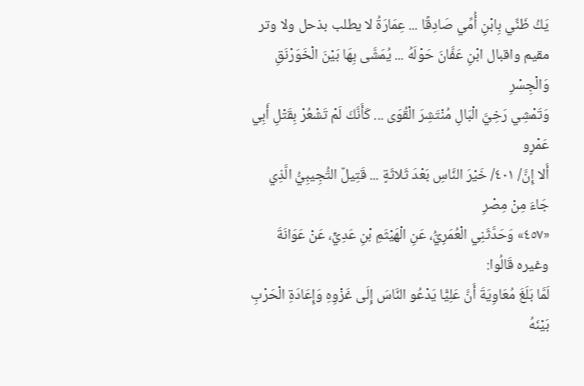يَكُ ظَنِّي بِابْنِ أُمِّي صَادِقًا ... عِمَارَةُ لا يطلب بذحل ولا وتر
مقيم واقبال ابْنِ عَفَّانَ حَوْلَهُ ... يُمَشَّى بِهَا بَيْنَ الْخَوَرْنَقِ وَالْجِسْرِ
وَتَمْشِي رَخِيَّ الْبَالِ مُنْتَشِرَ الْقُوَى ... كَأَنَّكَ لَمْ تَشْعُرْ بِقَتْلِ أَبِي عَمْرٍو
أَلا إِنَّ/ ٤٠١/ خَيْرَ النَّاسِ بَعْدَ ثَلاثَةٍ ... قَتِيلٌ التُّجِيبِيُّ الَّذِي جَاءَ مِنْ مِصْرِ
«٤٥٧» وَحَدَّثَنِي الْعُمَرِيُّ، عَنِ الْهَيْثَمِ بْنِ عَدِيٍّ، عَنْ عَوَانَةَ وغيره قَالُوا:
لَمَّا بَلَغَ مُعَاوِيَةَ أَنَّ عَلِيًّا يَدْعُو النَّاسَ إِلَى غَزْوِهِ وَإِعَادَةِ الْحَرْبِ بَيْنَهُ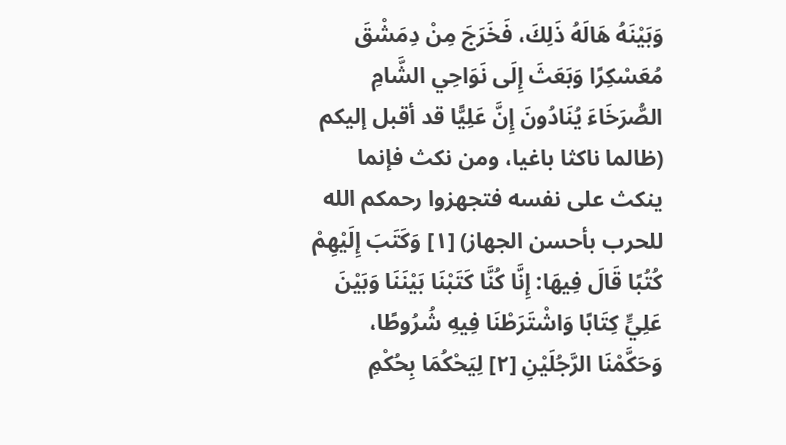وَبَيْنَهُ هَالَهُ ذَلِكَ، فَخَرَجَ مِنْ دِمَشْقَ مُعَسْكِرًا وَبَعَثَ إِلَى نَوَاحِي الشَّامِ الصُّرَخَاءَ يُنَادُونَ إِنَّ عَلِيًّا قد أقبل إليكم (ظالما ناكثا باغيا، ومن نكث فإنما ينكث على نفسه فتجهزوا رحمكم الله للحرب بأحسن الجهاز) [١] وَكَتَبَ إِلَيْهِمْ كُتُبًا قَالَ فِيهَا: إِنَّا كُنَّا كَتَبْنَا بَيْنَنَا وَبَيْنَ عَلِيٍّ كِتَابًا وَاشْتَرَطْنَا فِيهِ شُرُوطًا، وَحَكَّمْنَا الرَّجُلَيْنِ [٢] لِيَحْكُمَا بِحُكْمِ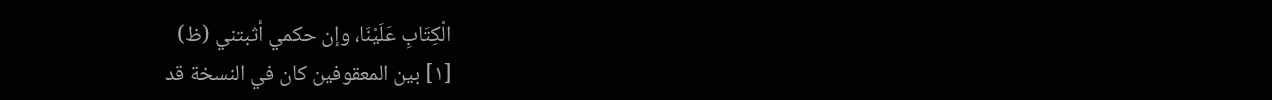الْكِتَابِ عَلَيْنَا، وإن حكمي أثبتني (ظ)
[١] بين المعقوفين كان في النسخة قد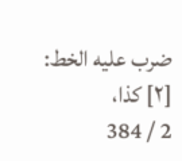ضرب عليه الخط:
[٢] كذا،
2 / 384